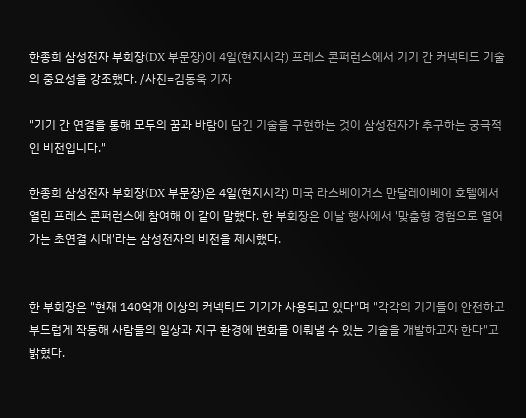한종희 삼성전자 부회장(DX 부문장)이 4일(현지시각) 프레스 콘퍼런스에서 기기 간 커넥티드 기술의 중요성을 강조했다. /사진=김동욱 기자

"기기 간 연결을 통해 모두의 꿈과 바람이 담긴 기술을 구현하는 것이 삼성전자가 추구하는 궁극적인 비전입니다."

한종희 삼성전자 부회장(DX 부문장)은 4일(현지시각) 미국 라스베이거스 만달레이베이 호텔에서 열린 프레스 콘퍼런스에 참여해 이 같이 말했다. 한 부회장은 이날 행사에서 '맞춤형 경험으로 열어가는 초연결 시대'라는 삼성전자의 비전을 제시했다.


한 부회장은 "현재 140억개 이상의 커넥티드 기기가 사용되고 있다"며 "각각의 기기들이 안전하고 부드럽게 작동해 사람들의 일상과 지구 환경에 변화를 이뤄낼 수 있는 기술을 개발하고자 한다"고 밝혔다.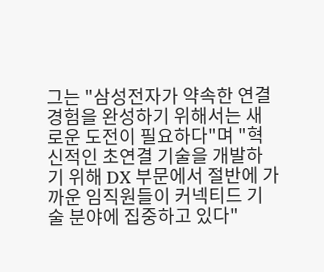그는 "삼성전자가 약속한 연결 경험을 완성하기 위해서는 새로운 도전이 필요하다"며 "혁신적인 초연결 기술을 개발하기 위해 DX 부문에서 절반에 가까운 임직원들이 커넥티드 기술 분야에 집중하고 있다"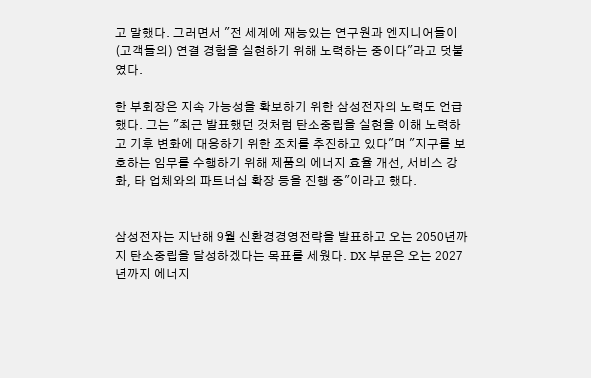고 말했다. 그러면서 "전 세계에 재능있는 연구원과 엔지니어들이 (고객들의) 연결 경험을 실현하기 위해 노력하는 중이다"라고 덧붙였다.

한 부회장은 지속 가능성을 확보하기 위한 삼성전자의 노력도 언급했다. 그는 "최근 발표했던 것처럼 탄소중립을 실현을 이해 노력하고 기후 변화에 대응하기 위한 조치를 추진하고 있다"며 "지구를 보호하는 임무를 수행하기 위해 제품의 에너지 효율 개선, 서비스 강화, 타 업체와의 파트너십 확장 등을 진행 중"이라고 했다.


삼성전자는 지난해 9월 신환경경영전략을 발표하고 오는 2050년까지 탄소중립을 달성하겠다는 목표를 세웠다. DX 부문은 오는 2027년까지 에너지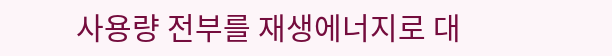사용량 전부를 재생에너지로 대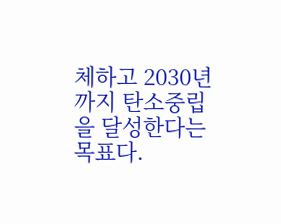체하고 2030년까지 탄소중립을 달성한다는 목표다.